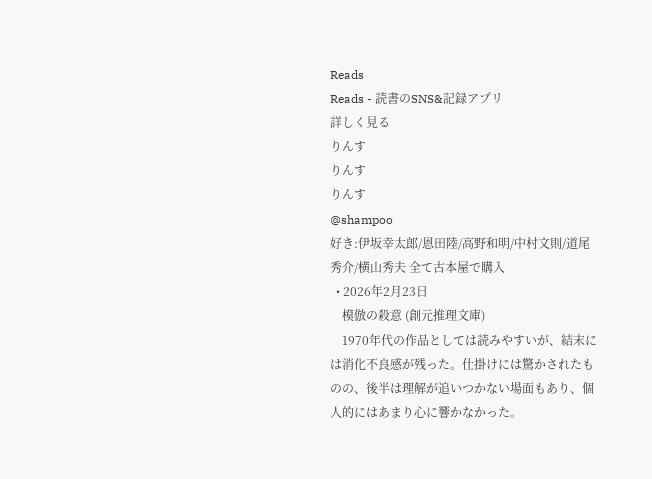Reads
Reads - 読書のSNS&記録アプリ
詳しく見る
りんす
りんす
りんす
@shampoo
好き:伊坂幸太郎/恩田陸/高野和明/中村文則/道尾秀介/横山秀夫 全て古本屋で購入
  • 2026年2月23日
    模倣の殺意 (創元推理文庫)
    1970年代の作品としては読みやすいが、結末には消化不良感が残った。仕掛けには驚かされたものの、後半は理解が追いつかない場面もあり、個人的にはあまり心に響かなかった。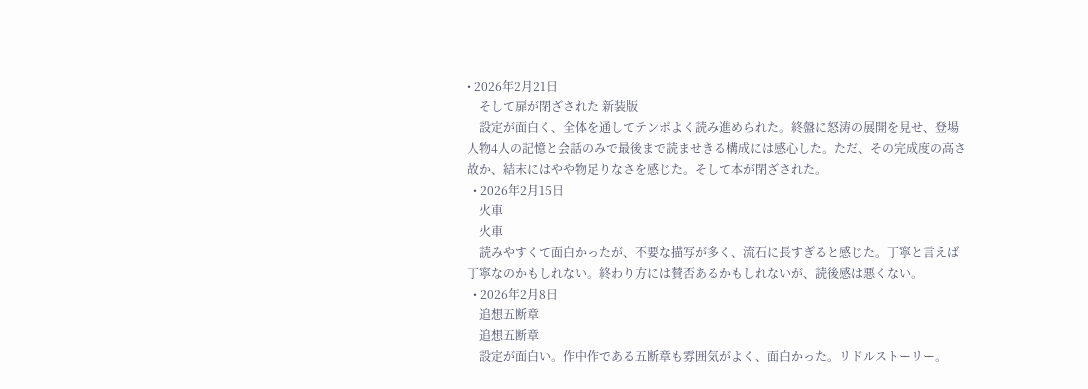• 2026年2月21日
    そして扉が閉ざされた 新装版
    設定が面白く、全体を通してテンポよく読み進められた。終盤に怒涛の展開を見せ、登場人物4人の記憶と会話のみで最後まで読ませきる構成には感心した。ただ、その完成度の高さ故か、結末にはやや物足りなさを感じた。そして本が閉ざされた。
  • 2026年2月15日
    火車
    火車
    読みやすくて面白かったが、不要な描写が多く、流石に長すぎると感じた。丁寧と言えば丁寧なのかもしれない。終わり方には賛否あるかもしれないが、読後感は悪くない。
  • 2026年2月8日
    追想五断章
    追想五断章
    設定が面白い。作中作である五断章も雰囲気がよく、面白かった。リドルストーリー。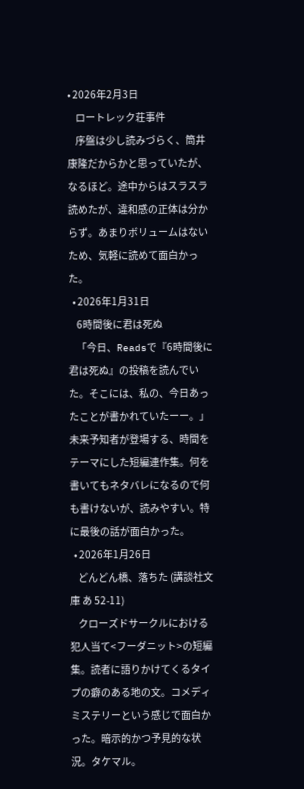• 2026年2月3日
    ロートレック荘事件
    序盤は少し読みづらく、筒井康隆だからかと思っていたが、なるほど。途中からはスラスラ読めたが、違和感の正体は分からず。あまりボリュームはないため、気軽に読めて面白かった。
  • 2026年1月31日
    6時間後に君は死ぬ
    「今日、Readsで『6時間後に君は死ぬ』の投稿を読んでいた。そこには、私の、今日あったことが書かれていたーー。」 未来予知者が登場する、時間をテーマにした短編連作集。何を書いてもネタバレになるので何も書けないが、読みやすい。特に最後の話が面白かった。
  • 2026年1月26日
    どんどん橋、落ちた (講談社文庫 あ 52-11)
    クローズドサークルにおける犯人当て<フーダニット>の短編集。読者に語りかけてくるタイプの癖のある地の文。コメディミステリーという感じで面白かった。暗示的かつ予見的な状況。タケマル。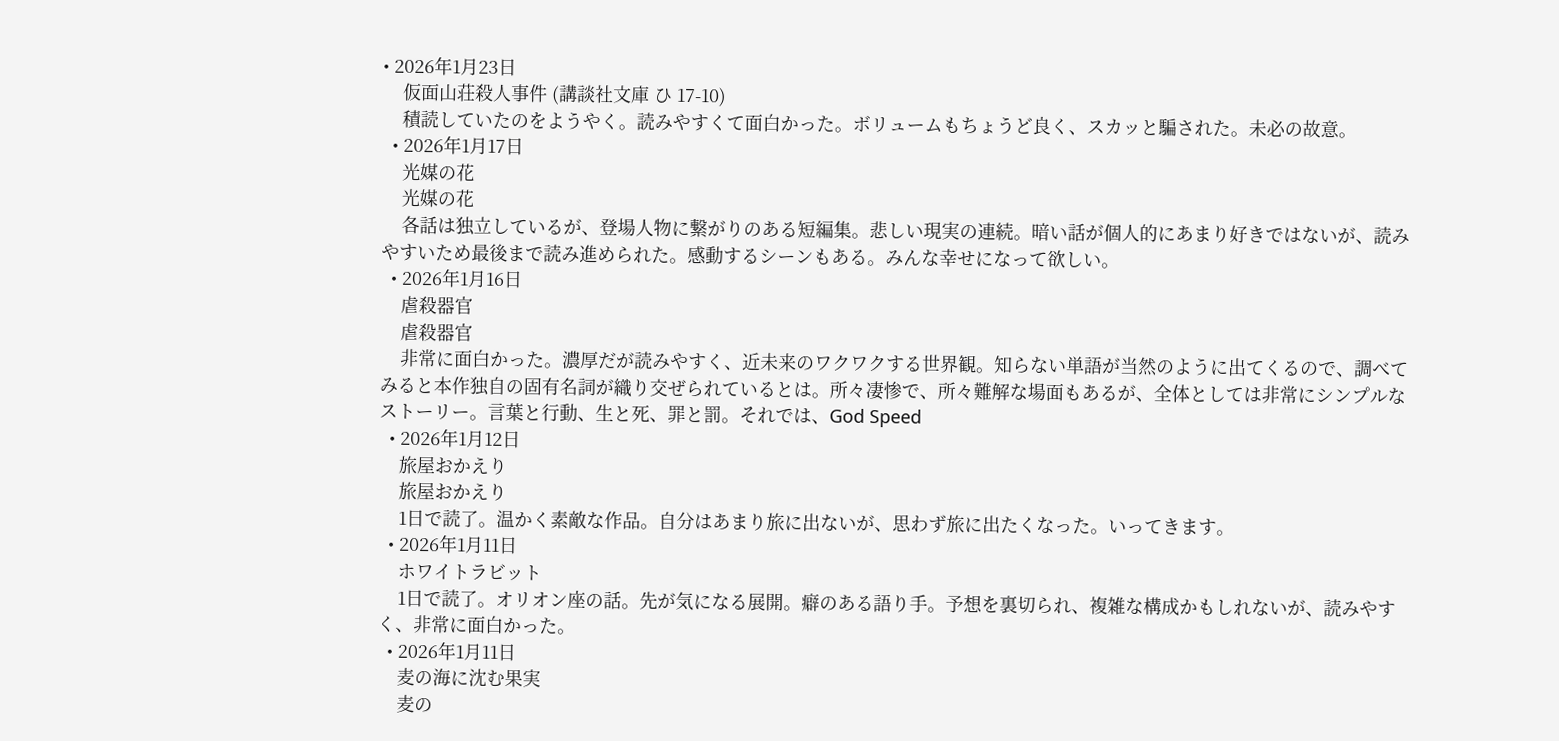• 2026年1月23日
    仮面山荘殺人事件 (講談社文庫 ひ 17-10)
    積読していたのをようやく。読みやすくて面白かった。ボリュームもちょうど良く、スカッと騙された。未必の故意。
  • 2026年1月17日
    光媒の花
    光媒の花
    各話は独立しているが、登場人物に繋がりのある短編集。悲しい現実の連続。暗い話が個人的にあまり好きではないが、読みやすいため最後まで読み進められた。感動するシーンもある。みんな幸せになって欲しい。
  • 2026年1月16日
    虐殺器官
    虐殺器官
    非常に面白かった。濃厚だが読みやすく、近未来のワクワクする世界観。知らない単語が当然のように出てくるので、調べてみると本作独自の固有名詞が織り交ぜられているとは。所々凄惨で、所々難解な場面もあるが、全体としては非常にシンプルなストーリー。言葉と行動、生と死、罪と罰。それでは、God Speed
  • 2026年1月12日
    旅屋おかえり
    旅屋おかえり
    1日で読了。温かく素敵な作品。自分はあまり旅に出ないが、思わず旅に出たくなった。いってきます。
  • 2026年1月11日
    ホワイトラビット
    1日で読了。オリオン座の話。先が気になる展開。癖のある語り手。予想を裏切られ、複雑な構成かもしれないが、読みやすく、非常に面白かった。
  • 2026年1月11日
    麦の海に沈む果実
    麦の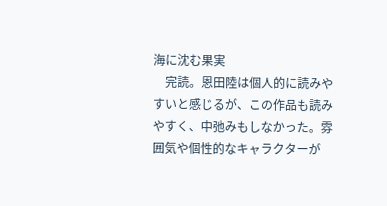海に沈む果実
    完読。恩田陸は個人的に読みやすいと感じるが、この作品も読みやすく、中弛みもしなかった。雰囲気や個性的なキャラクターが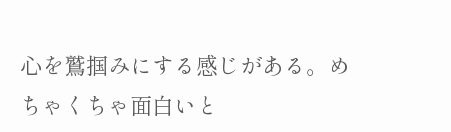心を鷲掴みにする感じがある。めちゃくちゃ面白いと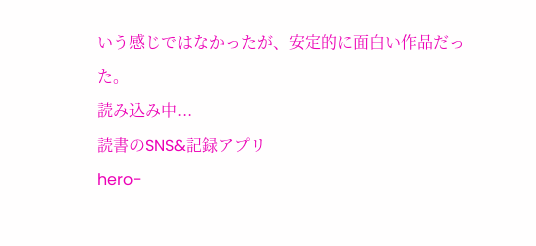いう感じではなかったが、安定的に面白い作品だった。
読み込み中...
読書のSNS&記録アプリ
hero-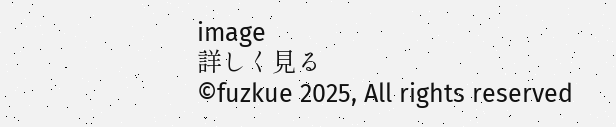image
詳しく見る
©fuzkue 2025, All rights reserved